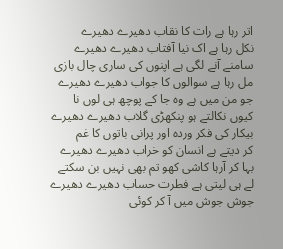اتر رہا ہے رات کا نقاب دھیرے دھیرے
نکل رہا ہے اک نیا آفتاب دھیرے دھیرے
سامنے آنے لگی ہے اپنوں کی ساری چال بازی
مل رہا ہے سوالوں کا جواب دھیرے دھیرے
جو من میں ہے وہ جا کے پوچھ ہی لوں نا
کیوں نکالتے ہو پنکھڑی گلاب دھیرے دھیرے
بیکار کی فکر وردہ اور پرانی باتوں کا غم
کر دیتے ہے انسان کو خراب دھیرے دھیرے
بہا کر آرہا کاشی کھو تم بھی نہیں بن سکتے
لے ہی لیتی ہے فطرت حساب دھیرے دھیرے
جوش جوش میں آ کر کوئی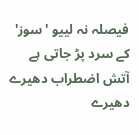فیصلہ نہ لییو 'سوز'
کے سرد پڑ جاتی ہے آتش اضطراب دھیرے دھیرے